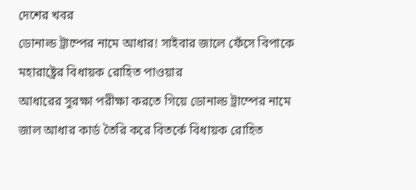দেশের খবর
ডোনাল্ড ট্রাম্পের নামে আধার! সাইবার জালে ফেঁসে বিপাকে মহারাষ্ট্রের বিধায়ক রোহিত পাওয়ার
আধারের সুরক্ষা পরীক্ষা করতে গিয়ে ডোনাল্ড ট্রাম্পের নামে জাল আধার কার্ড তৈরি করে বিতর্কে বিধায়ক রোহিত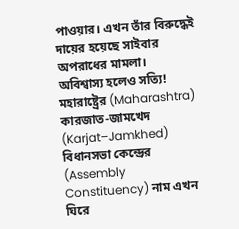পাওয়ার। এখন তাঁর বিরুদ্ধেই দায়ের হয়েছে সাইবার অপরাধের মামলা।
অবিশ্বাস্য হলেও সত্যি! মহারাষ্ট্রের (Maharashtra) কারজাত-জামখেদ (Karjat–Jamkhed) বিধানসভা কেন্দ্রের (Assembly Constituency) নাম এখন ঘিরে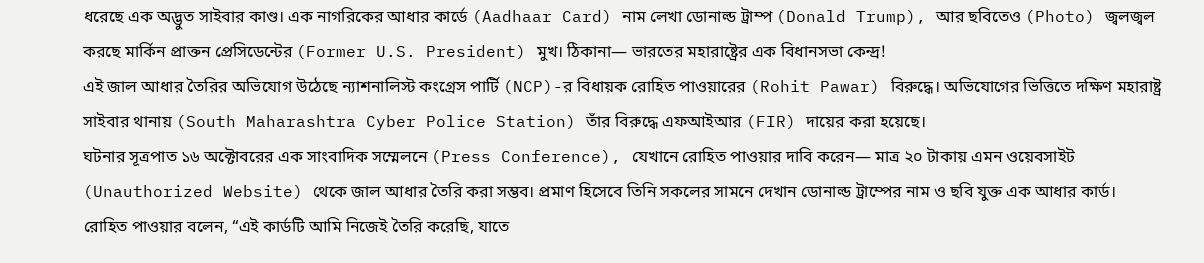ধরেছে এক অদ্ভুত সাইবার কাণ্ড। এক নাগরিকের আধার কার্ডে (Aadhaar Card) নাম লেখা ডোনাল্ড ট্রাম্প (Donald Trump), আর ছবিতেও (Photo) জ্বলজ্বল করছে মার্কিন প্রাক্তন প্রেসিডেন্টের (Former U.S. President) মুখ। ঠিকানা— ভারতের মহারাষ্ট্রের এক বিধানসভা কেন্দ্র!
এই জাল আধার তৈরির অভিযোগ উঠেছে ন্যাশনালিস্ট কংগ্রেস পার্টি (NCP)-র বিধায়ক রোহিত পাওয়ারের (Rohit Pawar) বিরুদ্ধে। অভিযোগের ভিত্তিতে দক্ষিণ মহারাষ্ট্র সাইবার থানায় (South Maharashtra Cyber Police Station) তাঁর বিরুদ্ধে এফআইআর (FIR) দায়ের করা হয়েছে।
ঘটনার সূত্রপাত ১৬ অক্টোবরের এক সাংবাদিক সম্মেলনে (Press Conference), যেখানে রোহিত পাওয়ার দাবি করেন— মাত্র ২০ টাকায় এমন ওয়েবসাইট (Unauthorized Website) থেকে জাল আধার তৈরি করা সম্ভব। প্রমাণ হিসেবে তিনি সকলের সামনে দেখান ডোনাল্ড ট্রাম্পের নাম ও ছবি যুক্ত এক আধার কার্ড।
রোহিত পাওয়ার বলেন, “এই কার্ডটি আমি নিজেই তৈরি করেছি, যাতে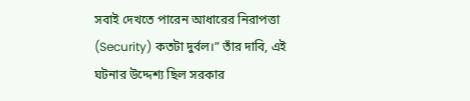সবাই দেখতে পারেন আধারের নিরাপত্তা (Security) কতটা দুর্বল।” তাঁর দাবি, এই ঘটনার উদ্দেশ্য ছিল সরকার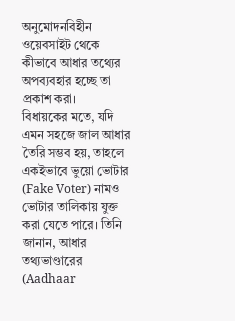অনুমোদনবিহীন ওয়েবসাইট থেকে কীভাবে আধার তথ্যের অপব্যবহার হচ্ছে তা প্রকাশ করা।
বিধায়কের মতে, যদি এমন সহজে জাল আধার তৈরি সম্ভব হয়, তাহলে একইভাবে ভুয়ো ভোটার (Fake Voter) নামও ভোটার তালিকায় যুক্ত করা যেতে পারে। তিনি জানান, আধার তথ্যভাণ্ডারের (Aadhaar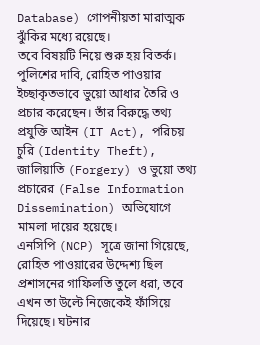Database) গোপনীয়তা মারাত্মক ঝুঁকির মধ্যে রয়েছে।
তবে বিষয়টি নিয়ে শুরু হয় বিতর্ক। পুলিশের দাবি, রোহিত পাওয়ার ইচ্ছাকৃতভাবে ভুয়ো আধার তৈরি ও প্রচার করেছেন। তাঁর বিরুদ্ধে তথ্য প্রযুক্তি আইন (IT Act), পরিচয় চুরি (Identity Theft), জালিয়াতি (Forgery) ও ভুয়ো তথ্য প্রচারের (False Information Dissemination) অভিযোগে মামলা দায়ের হয়েছে।
এনসিপি (NCP) সূত্রে জানা গিয়েছে, রোহিত পাওয়ারের উদ্দেশ্য ছিল প্রশাসনের গাফিলতি তুলে ধরা, তবে এখন তা উল্টে নিজেকেই ফাঁসিয়ে দিয়েছে। ঘটনার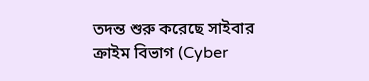তদন্ত শুরু করেছে সাইবার ক্রাইম বিভাগ (Cyber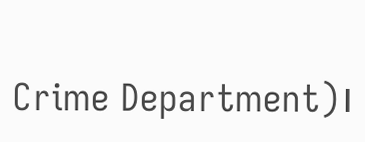Crime Department)।